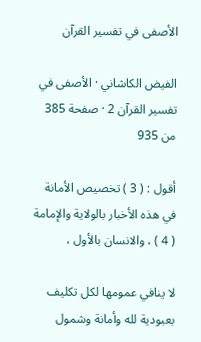الأصفى في تفسير القرآن

الفيض الكاشاني · الأصفى في تفسير القرآن 2 · صفحة 385 من 935

أقول : ( 3 ) تخصيص الأمانة في هذه الأخبار بالولاية والإمامة ( 4 ) ، والانسان بالأول ،

لا ينافي عمومها لكل تكليف بعبودية لله وأمانة وشمول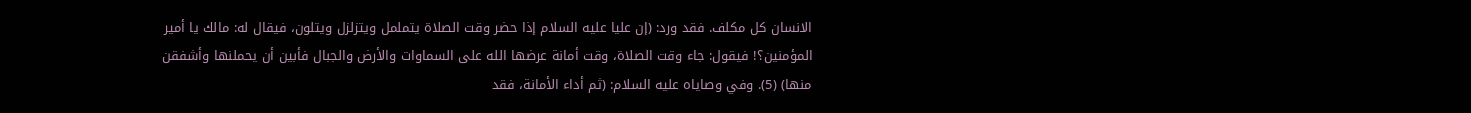الانسان كل مكلف. فقد ورد: (إن عليا عليه السلام إذا حضر وقت الصلاة يتململ ويتزلزل ويتلون، فيقال له: مالك يا أمير المؤمنين؟! فيقول: جاء وقت الصلاة، وقت أمانة عرضها الله على السماوات والأرض والجبال فأبين أن يحملنها وأشفقن منها) (5). وفي وصاياه عليه السلام: (ثم أداء الأمانة، فقد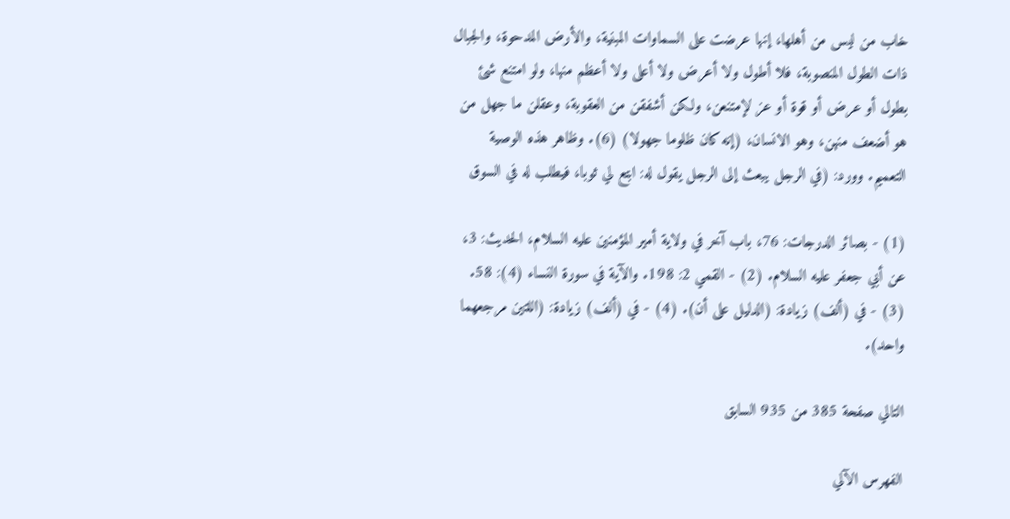خاب من ليس من أهلها، إنها عرضت على السماوات المبنية، والأرض المدحوة، والجبال ذات الطول المنصوبة، فلا أطول ولا أعرض ولا أعلى ولا أعظم منها، ولو امتنع شئ بطول أو عرض أو قوة أو عز لإمتنعن، ولكن أشفقن من العقوبة، وعقلن ما جهل من هو أضعف منهن، وهو الانسان، (إنه كان ظلوما جهولا) (6). وظاهر هذه الوصية التعميم. وورد: (في الرجل يبعث إلى الرجل يقول له: ابتع لي ثوبا، فيطلب له في السوق

(1) - بصائر الدرجات: 76، باب آخر في ولاية أمير المؤمنين عليه السلام، الحديث: 3، عن أبي جعفر عليه السلام. (2) - القمي 2: 198. والآية في سورة النساء (4): 58. (3) - في (ألف) زيادة: (الدليل على أن). (4) - في (ألف) زيادة: (اللتين مرجعهما واحد).

التالي صفحة 385 من 935 السابق

الفهرس الآلي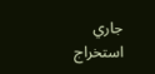جاري استخراج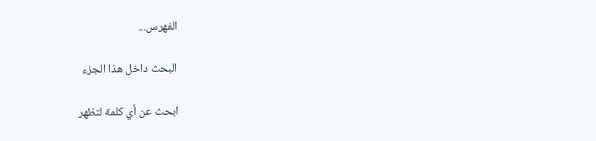الفهرس...

البحث داخل هذا الجزء

ابحث عن أي كلمة لتظهر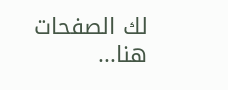لك الصفحات هنا...